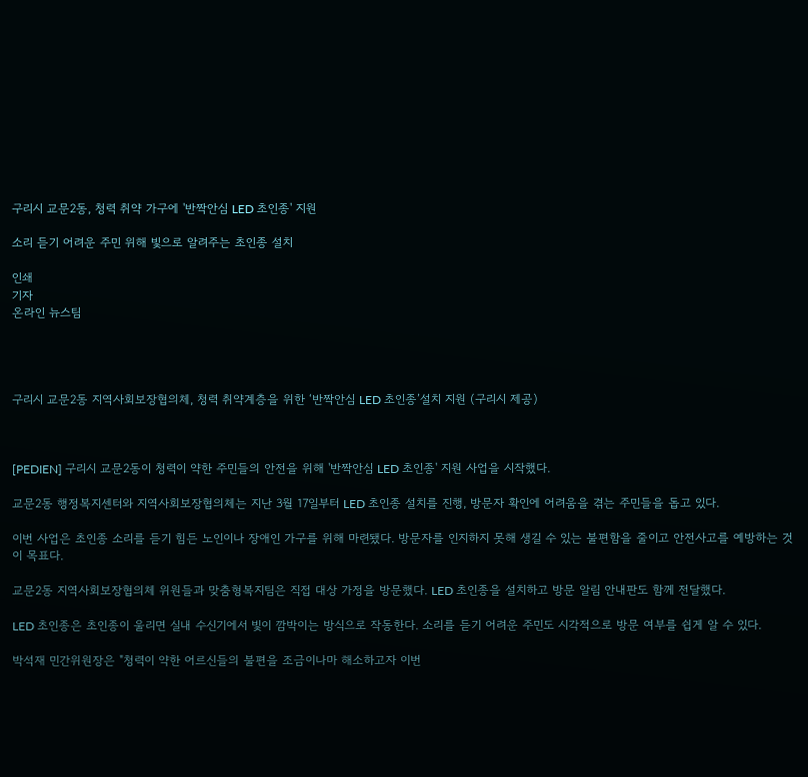구리시 교문2동, 청력 취약 가구에 '반짝안심 LED 초인종' 지원

소리 듣기 어려운 주민 위해 빛으로 알려주는 초인종 설치

인쇄
기자
온라인 뉴스팀




구리시 교문2동 지역사회보장협의체, 청력 취약계층을 위한 ‘반짝안심 LED 초인종’설치 지원 (구리시 제공)



[PEDIEN] 구리시 교문2동이 청력이 약한 주민들의 안전을 위해 '반짝안심 LED 초인종' 지원 사업을 시작했다.

교문2동 행정복지센터와 지역사회보장협의체는 지난 3월 17일부터 LED 초인종 설치를 진행, 방문자 확인에 어려움을 겪는 주민들을 돕고 있다.

이번 사업은 초인종 소리를 듣기 힘든 노인이나 장애인 가구를 위해 마련됐다. 방문자를 인지하지 못해 생길 수 있는 불편함을 줄이고 안전사고를 예방하는 것이 목표다.

교문2동 지역사회보장협의체 위원들과 맞춤형복지팀은 직접 대상 가정을 방문했다. LED 초인종을 설치하고 방문 알림 안내판도 함께 전달했다.

LED 초인종은 초인종이 울리면 실내 수신기에서 빛이 깜박이는 방식으로 작동한다. 소리를 듣기 어려운 주민도 시각적으로 방문 여부를 쉽게 알 수 있다.

박석재 민간위원장은 "청력이 약한 어르신들의 불편을 조금이나마 해소하고자 이번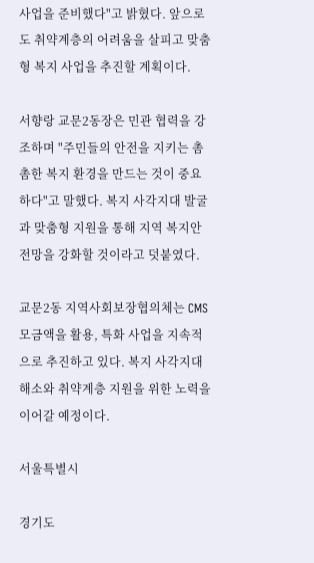사업을 준비했다"고 밝혔다. 앞으로도 취약계층의 어려움을 살피고 맞춤형 복지 사업을 추진할 계획이다.

서향랑 교문2동장은 민관 협력을 강조하며 "주민들의 안전을 지키는 촘촘한 복지 환경을 만드는 것이 중요하다"고 말했다. 복지 사각지대 발굴과 맞춤형 지원을 통해 지역 복지안전망을 강화할 것이라고 덧붙였다.

교문2동 지역사회보장협의체는 CMS 모금액을 활용, 특화 사업을 지속적으로 추진하고 있다. 복지 사각지대 해소와 취약계층 지원을 위한 노력을 이어갈 예정이다.

서울특별시

경기도